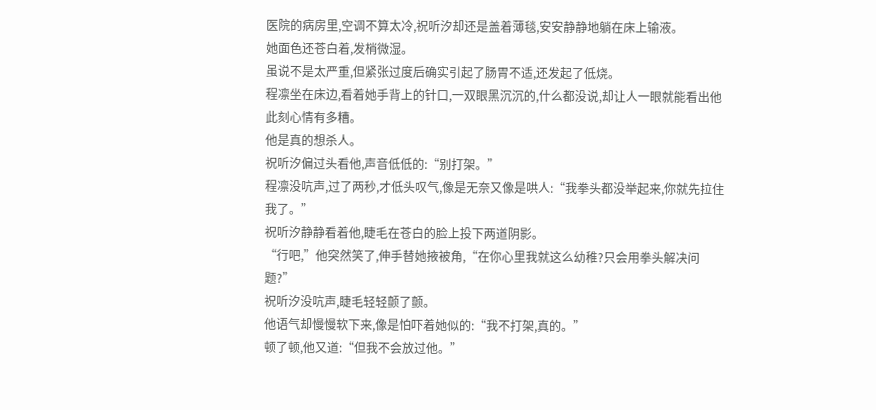医院的病房里,空调不算太冷,祝听汐却还是盖着薄毯,安安静静地躺在床上输液。
她面色还苍白着,发梢微湿。
虽说不是太严重,但紧张过度后确实引起了肠胃不适,还发起了低烧。
程凛坐在床边,看着她手背上的针口,一双眼黑沉沉的,什么都没说,却让人一眼就能看出他此刻心情有多糟。
他是真的想杀人。
祝听汐偏过头看他,声音低低的:“别打架。”
程凛没吭声,过了两秒,才低头叹气,像是无奈又像是哄人:“我拳头都没举起来,你就先拉住我了。”
祝听汐静静看着他,睫毛在苍白的脸上投下两道阴影。
“行吧,”他突然笑了,伸手替她掖被角,“在你心里我就这么幼稚?只会用拳头解决问题?”
祝听汐没吭声,睫毛轻轻颤了颤。
他语气却慢慢软下来,像是怕吓着她似的:“我不打架,真的。”
顿了顿,他又道:“但我不会放过他。”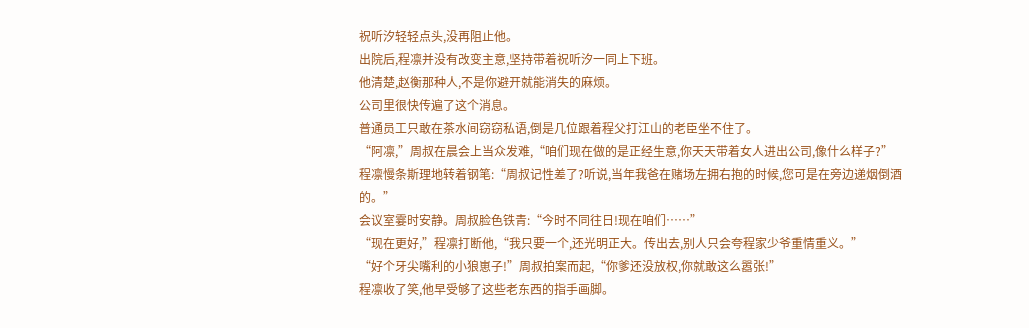祝听汐轻轻点头,没再阻止他。
出院后,程凛并没有改变主意,坚持带着祝听汐一同上下班。
他清楚,赵衡那种人,不是你避开就能消失的麻烦。
公司里很快传遍了这个消息。
普通员工只敢在茶水间窃窃私语,倒是几位跟着程父打江山的老臣坐不住了。
“阿凛,”周叔在晨会上当众发难,“咱们现在做的是正经生意,你天天带着女人进出公司,像什么样子?”
程凛慢条斯理地转着钢笔:“周叔记性差了?听说,当年我爸在赌场左拥右抱的时候,您可是在旁边递烟倒酒的。”
会议室霎时安静。周叔脸色铁青:“今时不同往日!现在咱们……”
“现在更好,”程凛打断他,“我只要一个,还光明正大。传出去,别人只会夸程家少爷重情重义。”
“好个牙尖嘴利的小狼崽子!”周叔拍案而起,“你爹还没放权,你就敢这么嚣张!”
程凛收了笑,他早受够了这些老东西的指手画脚。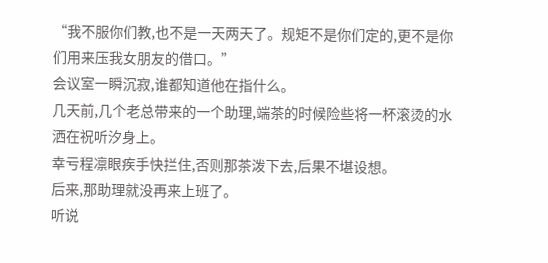“我不服你们教,也不是一天两天了。规矩不是你们定的,更不是你们用来压我女朋友的借口。”
会议室一瞬沉寂,谁都知道他在指什么。
几天前,几个老总带来的一个助理,端茶的时候险些将一杯滚烫的水洒在祝听汐身上。
幸亏程凛眼疾手快拦住,否则那茶泼下去,后果不堪设想。
后来,那助理就没再来上班了。
听说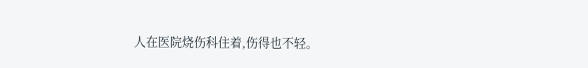人在医院烧伤科住着,伤得也不轻。